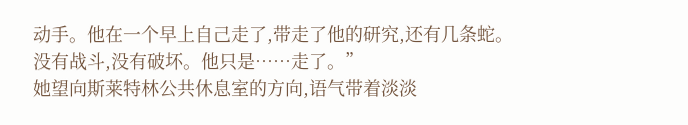动手。他在一个早上自己走了,带走了他的研究,还有几条蛇。
没有战斗,没有破坏。他只是……走了。”
她望向斯莱特林公共休息室的方向,语气带着淡淡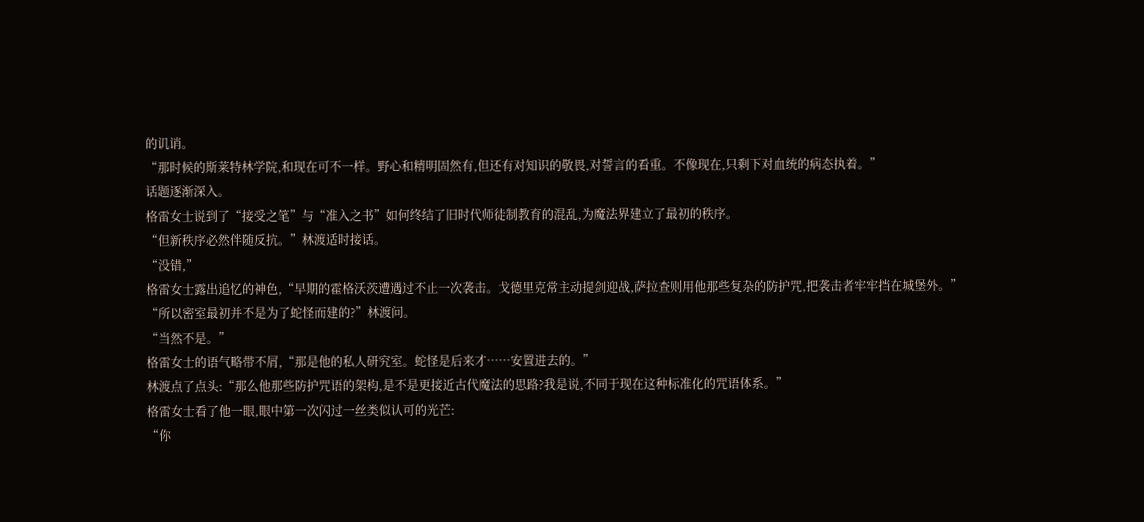的讥诮。
“那时候的斯莱特林学院,和现在可不一样。野心和精明固然有,但还有对知识的敬畏,对誓言的看重。不像现在,只剩下对血统的病态执着。”
话题逐渐深入。
格雷女士说到了“接受之笔”与“准入之书”如何终结了旧时代师徒制教育的混乱,为魔法界建立了最初的秩序。
“但新秩序必然伴随反抗。”林渡适时接话。
“没错,”
格雷女士露出追忆的神色,“早期的霍格沃茨遭遇过不止一次袭击。戈德里克常主动提剑迎战,萨拉查则用他那些复杂的防护咒,把袭击者牢牢挡在城堡外。”
“所以密室最初并不是为了蛇怪而建的?”林渡问。
“当然不是。”
格雷女士的语气略带不屑,“那是他的私人研究室。蛇怪是后来才……安置进去的。”
林渡点了点头:“那么他那些防护咒语的架构,是不是更接近古代魔法的思路?我是说,不同于现在这种标准化的咒语体系。”
格雷女士看了他一眼,眼中第一次闪过一丝类似认可的光芒:
“你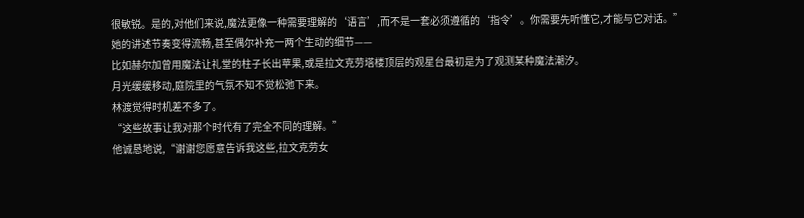很敏锐。是的,对他们来说,魔法更像一种需要理解的‘语言’,而不是一套必须遵循的‘指令’。你需要先听懂它,才能与它对话。”
她的讲述节奏变得流畅,甚至偶尔补充一两个生动的细节——
比如赫尔加曾用魔法让礼堂的柱子长出苹果,或是拉文克劳塔楼顶层的观星台最初是为了观测某种魔法潮汐。
月光缓缓移动,庭院里的气氛不知不觉松弛下来。
林渡觉得时机差不多了。
“这些故事让我对那个时代有了完全不同的理解。”
他诚恳地说,“谢谢您愿意告诉我这些,拉文克劳女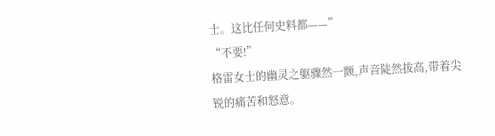士。这比任何史料都——”
“不要!”
格雷女士的幽灵之躯骤然一颤,声音陡然拔高,带着尖锐的痛苦和怒意。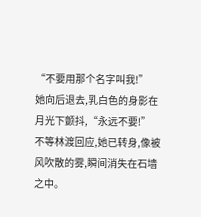“不要用那个名字叫我!”
她向后退去,乳白色的身影在月光下颤抖,“永远不要!”
不等林渡回应,她已转身,像被风吹散的雾,瞬间消失在石墙之中。